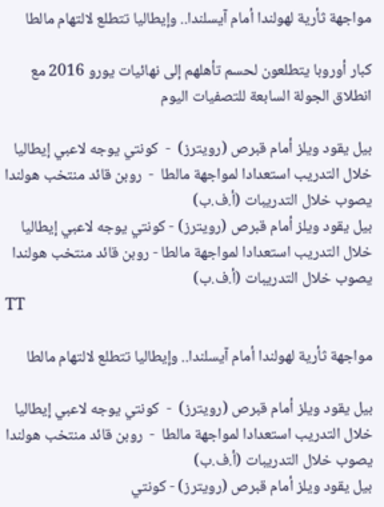مواجهة ثأرية لهولندا أمام آيسلندا.. وإيطاليا تتطلع لالتهام مالطا

كبار أوروبا يتطلعون لحسم تأهلهم إلى نهائيات يورو 2016 مع انطلاق الجولة السابعة للتصفيات اليوم

بيل يقود ويلز أمام قبرص (رويترز)  -  كونتي يوجه لاعبي إيطاليا خلال التدريب استعدادا لمواجهة مالطا  -  روبن قائد منتخب هولندا يصوب خلال التدريبات (أ.ف.ب)
بيل يقود ويلز أمام قبرص (رويترز) - كونتي يوجه لاعبي إيطاليا خلال التدريب استعدادا لمواجهة مالطا - روبن قائد منتخب هولندا يصوب خلال التدريبات (أ.ف.ب)
TT

مواجهة ثأرية لهولندا أمام آيسلندا.. وإيطاليا تتطلع لالتهام مالطا

بيل يقود ويلز أمام قبرص (رويترز)  -  كونتي يوجه لاعبي إيطاليا خلال التدريب استعدادا لمواجهة مالطا  -  روبن قائد منتخب هولندا يصوب خلال التدريبات (أ.ف.ب)
بيل يقود ويلز أمام قبرص (رويترز) - كونتي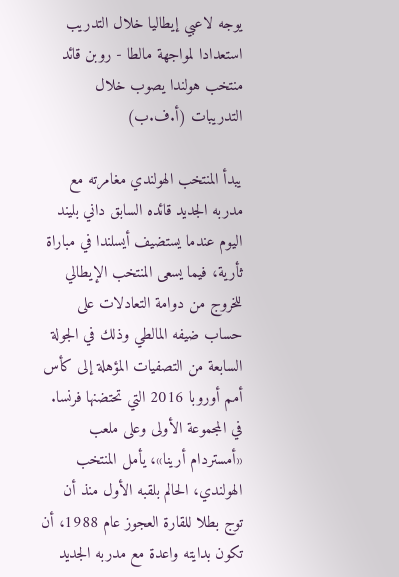يوجه لاعبي إيطاليا خلال التدريب استعدادا لمواجهة مالطا - روبن قائد منتخب هولندا يصوب خلال التدريبات (أ.ف.ب)

يبدأ المنتخب الهولندي مغامرته مع مدربه الجديد قائده السابق داني بليند اليوم عندما يستضيف أيسلندا في مباراة ثأرية، فيما يسعى المنتخب الإيطالي للخروج من دوامة التعادلات على حساب ضيفه المالطي وذلك في الجولة السابعة من التصفيات المؤهلة إلى كأس أمم أوروبا 2016 التي تحتضنها فرنسا.
في المجموعة الأولى وعلى ملعب «أمستردام أرينا»، يأمل المنتخب الهولندي، الحالم بلقبه الأول منذ أن توج بطلا للقارة العجوز عام 1988، أن تكون بدايته واعدة مع مدربه الجديد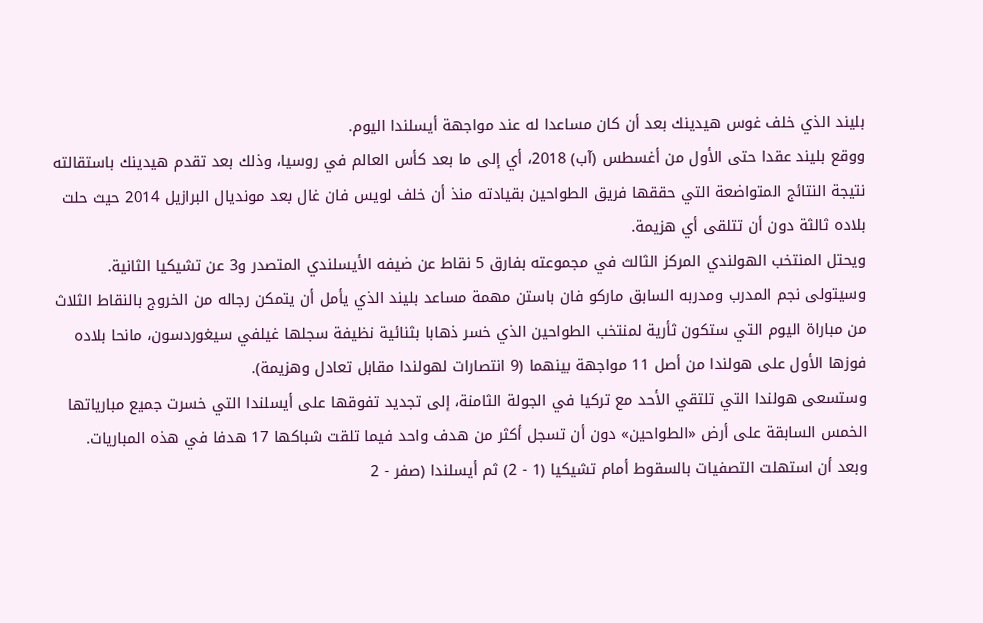بليند الذي خلف غوس هيدينك بعد أن كان مساعدا له عند مواجهة أيسلندا اليوم.
ووقع بليند عقدا حتى الأول من أغسطس (آب) 2018، أي إلى ما بعد كأس العالم في روسيا، وذلك بعد تقدم هيدينك باستقالته نتيجة النتائج المتواضعة التي حققها فريق الطواحين بقيادته منذ أن خلف لويس فان غال بعد مونديال البرازيل 2014 حيث حلت بلاده ثالثة دون أن تتلقى أي هزيمة.
ويحتل المنتخب الهولندي المركز الثالث في مجموعته بفارق 5 نقاط عن ضيفه الأيسلندي المتصدر و3 عن تشيكيا الثانية.
وسيتولى نجم المدرب ومدربه السابق ماركو فان باستن مهمة مساعد بليند الذي يأمل أن يتمكن رجاله من الخروج بالنقاط الثلاث من مباراة اليوم التي ستكون ثأرية لمنتخب الطواحين الذي خسر ذهابا بثنائية نظيفة سجلها غيلفي سيغوردسون، مانحا بلاده فوزها الأول على هولندا من أصل 11 مواجهة بينهما (9 انتصارات لهولندا مقابل تعادل وهزيمة).
وستسعى هولندا التي تلتقي الأحد مع تركيا في الجولة الثامنة، إلى تجديد تفوقها على أيسلندا التي خسرت جميع مبارياتها الخمس السابقة على أرض «الطواحين» دون أن تسجل أكثر من هدف واحد فيما تلقت شباكها 17 هدفا في هذه المباريات.
وبعد أن استهلت التصفيات بالسقوط أمام تشيكيا (1 - 2) ثم أيسلندا (صفر - 2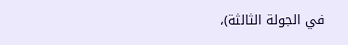في الجولة الثالثة)،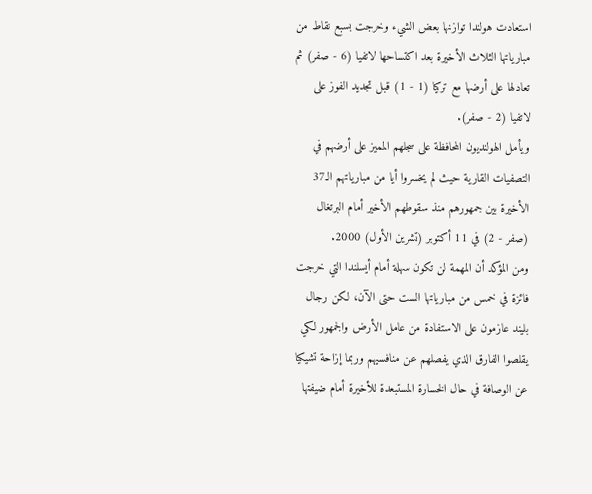استعادت هولندا توازنها بعض الشيء وخرجت بسبع نقاط من مبارياتها الثلاث الأخيرة بعد اكتساحها لاتفيا (6 - صفر) ثم تعادلها على أرضها مع تركيا (1 - 1) قبل تجديد الفوز على لاتفيا (2 - صفر).
ويأمل الهولنديون المحافظة على سجلهم المميز على أرضهم في التصفيات القارية حيث لم يخسروا أيا من مبارياتهم الـ37 الأخيرة بين جمهورهم منذ سقوطهم الأخير أمام البرتغال (صفر - 2) في 11 أكتوبر (تشرين الأول) 2000.
ومن المؤكد أن المهمة لن تكون سهلة أمام أيسلندا التي خرجت فائزة في خمس من مبارياتها الست حتى الآن، لكن رجال بليند عازمون على الاستفادة من عامل الأرض والجمهور لكي يقلصوا الفارق الذي يفصلهم عن منافسيهم وربما إزاحة تشيكيا عن الوصافة في حال الخسارة المستبعدة للأخيرة أمام ضيفتها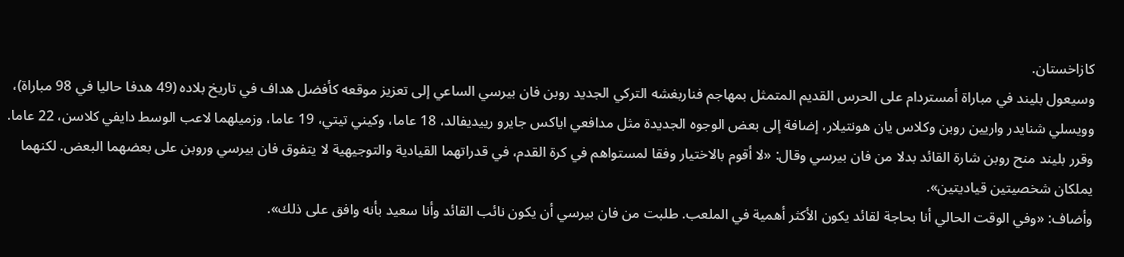كازاخستان.
وسيعول بليند في مباراة أمستردام على الحرس القديم المتمثل بمهاجم فناربغشه التركي الجديد روبن فان بيرسي الساعي إلى تعزيز موقعه كأفضل هداف في تاريخ بلاده (49 هدفا حاليا في 98 مباراة)، وويسلي شنايدر واريين روبن وكلاس يان هونتيلار، إضافة إلى بعض الوجوه الجديدة مثل مدافعي اياكس جايرو رييديفالد، 18 عاما، وكيني تيتي، 19 عاما، وزميلهما لاعب الوسط دايفي كلاسن، 22 عاما.
وقرر بليند منح روبن شارة القائد بدلا من فان بيرسي وقال: «لا أقوم بالاختيار وفقا لمستواهم في كرة القدم، في قدراتهما القيادية والتوجيهية لا يتفوق فان بيرسي وروبن على بعضهما البعض. لكنهما يملكان شخصيتين قياديتين».
وأضاف: «وفي الوقت الحالي أنا بحاجة لقائد يكون الأكثر أهمية في الملعب. طلبت من فان بيرسي أن يكون نائب القائد وأنا سعيد بأنه وافق على ذلك».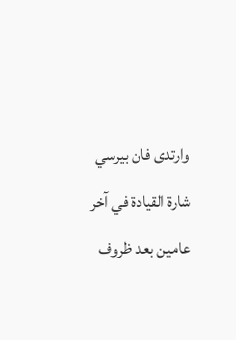وارتدى فان بيرسي شارة القيادة في آخر عامين بعد ظروف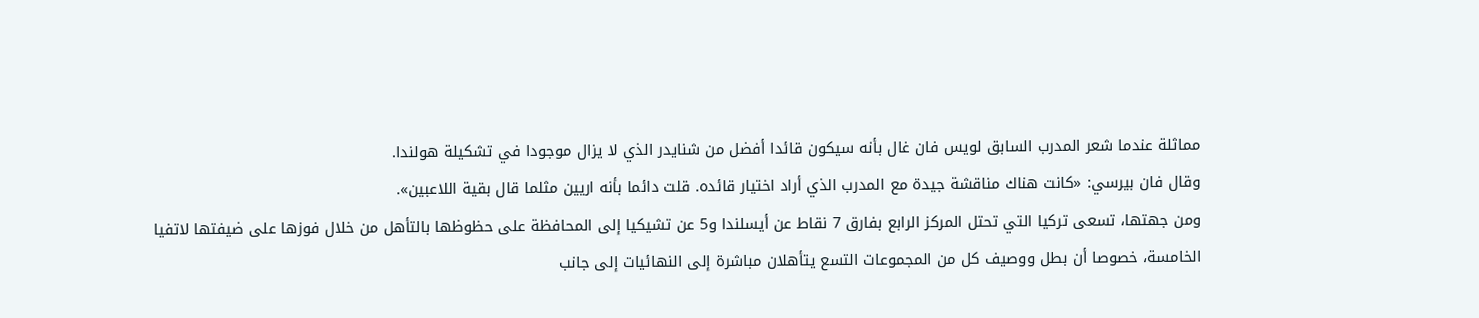مماثلة عندما شعر المدرب السابق لويس فان غال بأنه سيكون قائدا أفضل من شنايدر الذي لا يزال موجودا في تشكيلة هولندا.
وقال فان بيرسي: «كانت هناك مناقشة جيدة مع المدرب الذي أراد اختيار قائده. قلت دائما بأنه اريين مثلما قال بقية اللاعبين».
ومن جهتها، تسعى تركيا التي تحتل المركز الرابع بفارق 7 نقاط عن أيسلندا و5 عن تشيكيا إلى المحافظة على حظوظها بالتأهل من خلال فوزها على ضيفتها لاتفيا الخامسة، خصوصا أن بطل ووصيف كل من المجموعات التسع يتأهلان مباشرة إلى النهائيات إلى جانب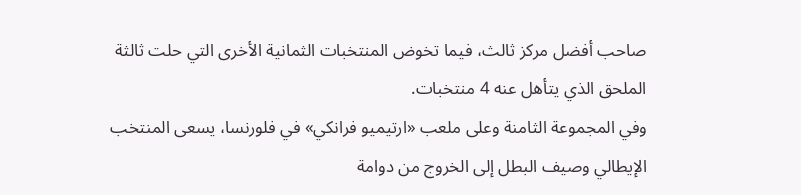صاحب أفضل مركز ثالث، فيما تخوض المنتخبات الثمانية الأخرى التي حلت ثالثة الملحق الذي يتأهل عنه 4 منتخبات.
وفي المجموعة الثامنة وعلى ملعب «ارتيميو فرانكي» في فلورنسا، يسعى المنتخب الإيطالي وصيف البطل إلى الخروج من دوامة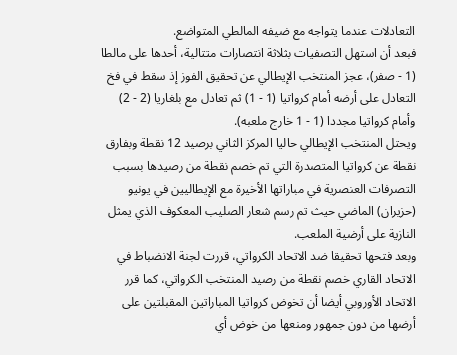التعادلات عندما يتواجه مع ضيفه المالطي المتواضع.
فبعد أن استهل التصفيات بثلاثة انتصارات متتالية، أحدها على مالطا (1 - صفر)، عجز المنتخب الإيطالي عن تحقيق الفوز إذ سقط في فخ التعادل على أرضه أمام كرواتيا (1 - 1) ثم تعادل مع بلغاريا (2 - 2) وأمام كرواتيا مجددا (1 - 1 خارج ملعبه).
ويحتل المنتخب الإيطالي حاليا المركز الثاني برصيد 12 نقطة وبفارق نقطة عن كرواتيا المتصدرة التي تم خصم نقطة من رصيدها بسبب التصرفات العنصرية في مباراتها الأخيرة مع الإيطاليين في يونيو (حزيران) الماضي حيث تم رسم شعار الصليب المعكوف الذي يمثل النازية على أرضية الملعب.
وبعد فتحها تحقيقا ضد الاتحاد الكرواتي، قررت لجنة الانضباط في الاتحاد القاري خصم نقطة من رصيد المنتخب الكرواتي، كما قرر الاتحاد الأوروبي أيضا أن تخوض كرواتيا المباراتين المقبلتين على أرضها من دون جمهور ومنعها من خوض أي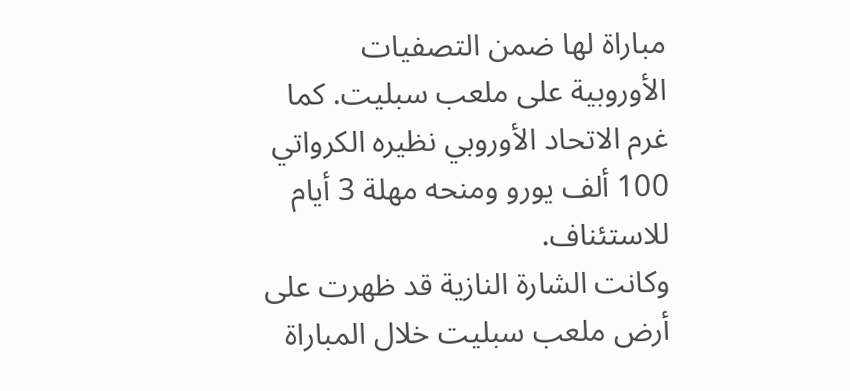مباراة لها ضمن التصفيات الأوروبية على ملعب سبليت. كما غرم الاتحاد الأوروبي نظيره الكرواتي 100 ألف يورو ومنحه مهلة 3 أيام للاستئناف.
وكانت الشارة النازية قد ظهرت على أرض ملعب سبليت خلال المباراة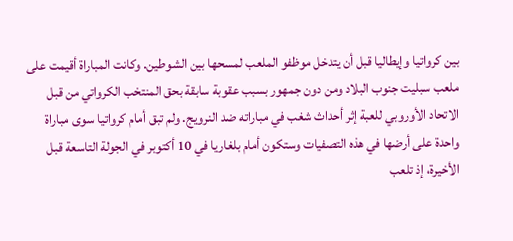بين كرواتيا وإيطاليا قبل أن يتدخل موظفو الملعب لمسحها بين الشوطين. وكانت المباراة أقيمت على ملعب سبليت جنوب البلاد ومن دون جمهور بسبب عقوبة سابقة بحق المنتخب الكرواتي من قبل الاتحاد الأوروبي للعبة إثر أحداث شغب في مباراته ضد النرويج. ولم تبق أمام كرواتيا سوى مباراة واحدة على أرضها في هذه التصفيات وستكون أمام بلغاريا في 10 أكتوبر في الجولة التاسعة قبل الأخيرة، إذ تلعب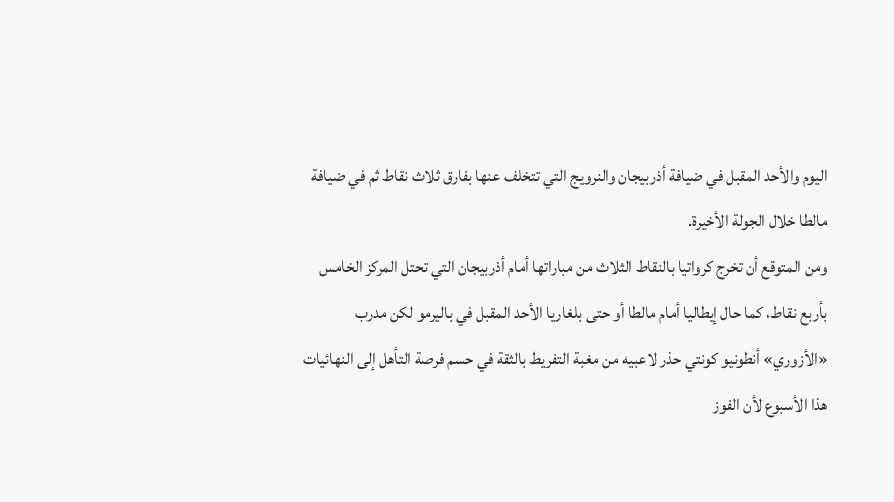اليوم والأحد المقبل في ضيافة أذربيجان والنرويج التي تتخلف عنها بفارق ثلاث نقاط ثم في ضيافة مالطا خلال الجولة الأخيرة.
ومن المتوقع أن تخرج كرواتيا بالنقاط الثلاث من مباراتها أمام أذربيجان التي تحتل المركز الخامس بأربع نقاط، كما حال إيطاليا أمام مالطا أو حتى بلغاريا الأحد المقبل في باليرمو لكن مدرب «الأزوري» أنطونيو كونتي حذر لاعبيه من مغبة التفريط بالثقة في حسم فرصة التأهل إلى النهائيات هذا الأسبوع لأن الفوز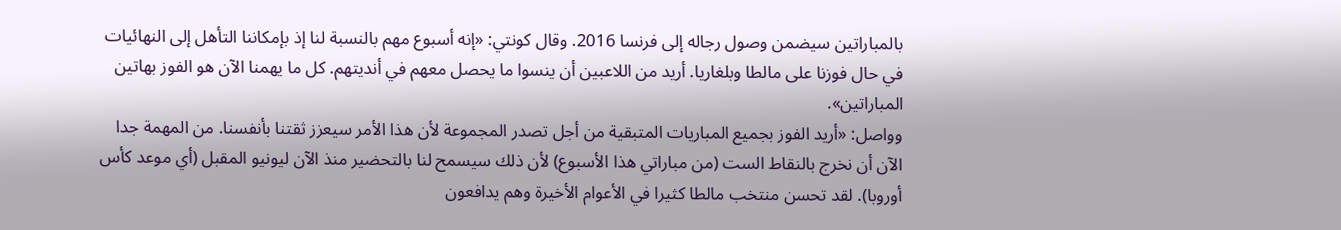بالمباراتين سيضمن وصول رجاله إلى فرنسا 2016. وقال كونتي: «إنه أسبوع مهم بالنسبة لنا إذ بإمكاننا التأهل إلى النهائيات في حال فوزنا على مالطا وبلغاريا. أريد من اللاعبين أن ينسوا ما يحصل معهم في أنديتهم. كل ما يهمنا الآن هو الفوز بهاتين المباراتين».
وواصل: «أريد الفوز بجميع المباريات المتبقية من أجل تصدر المجموعة لأن هذا الأمر سيعزز ثقتنا بأنفسنا. من المهمة جدا الآن أن نخرج بالنقاط الست (من مباراتي هذا الأسبوع) لأن ذلك سيسمح لنا بالتحضير منذ الآن ليونيو المقبل (أي موعد كأس أوروبا). لقد تحسن منتخب مالطا كثيرا في الأعوام الأخيرة وهم يدافعون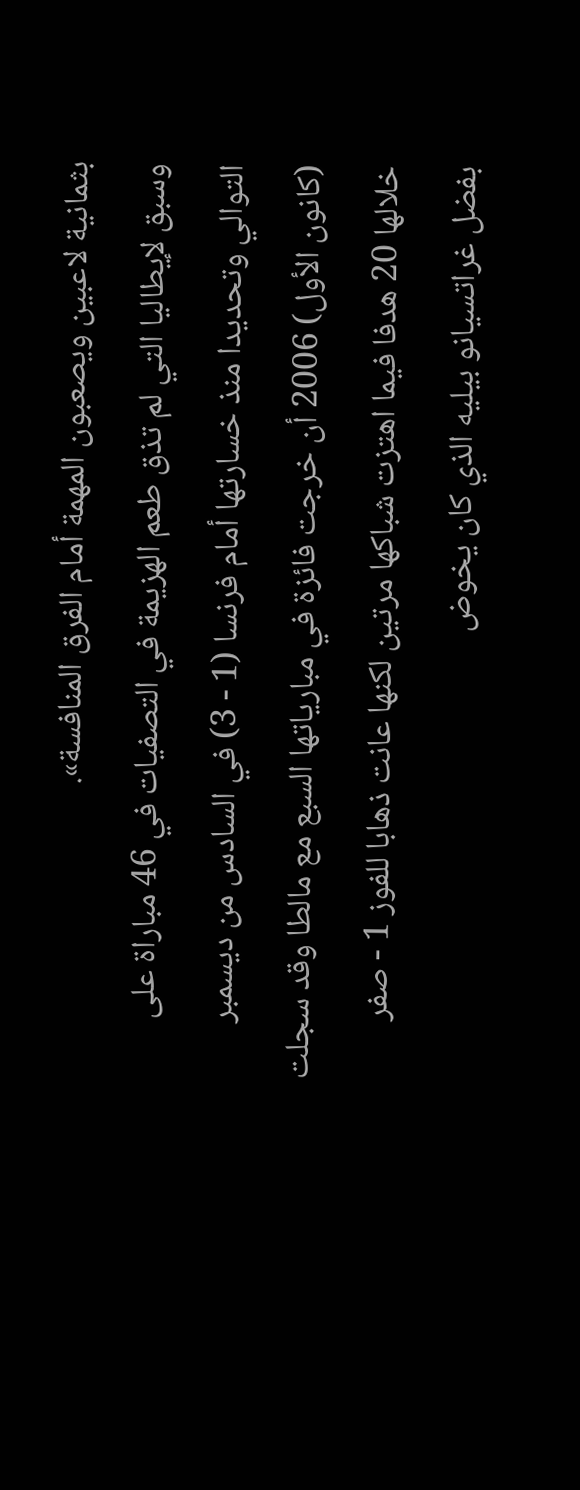بثمانية لاعبين ويصعبون المهمة أمام الفرق المنافسة».
وسبق لإيطاليا التي لم تذق طعم الهزيمة في التصفيات في 46 مباراة على التوالي وتحديدا منذ خسارتها أمام فرنسا (1 - 3) في السادس من ديسمبر (كانون الأول) 2006 أن خرجت فائزة في مبارياتها السبع مع مالطا وقد سجلت خلالها 20 هدفا فيما اهتزت شباكها مرتين لكنها عانت ذهابا للفوز 1 - صفر بفضل غراتسيانو بيليه الذي كان يخوض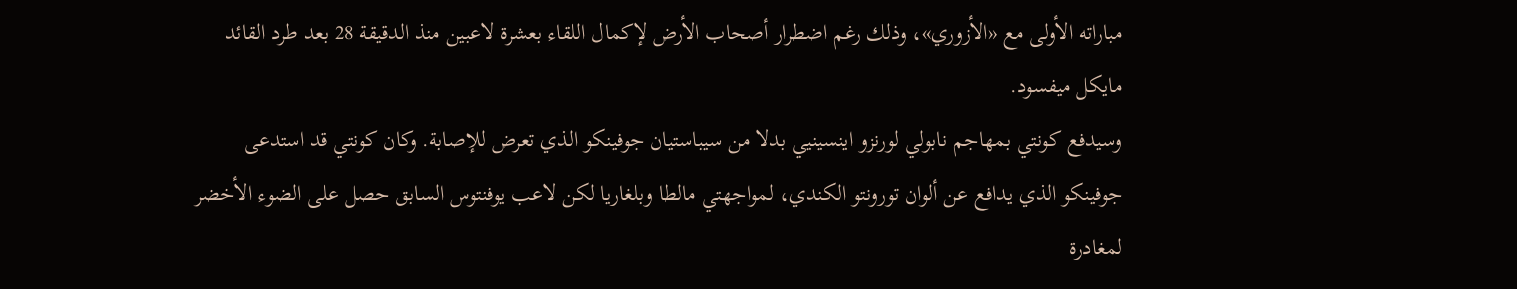مباراته الأولى مع «الأزوري»، وذلك رغم اضطرار أصحاب الأرض لإكمال اللقاء بعشرة لاعبين منذ الدقيقة 28 بعد طرد القائد مايكل ميفسود.
وسيدفع كونتي بمهاجم نابولي لورنزو اينسينيي بدلا من سيباستيان جوفينكو الذي تعرض للإصابة. وكان كونتي قد استدعى جوفينكو الذي يدافع عن ألوان تورونتو الكندي، لمواجهتي مالطا وبلغاريا لكن لاعب يوفنتوس السابق حصل على الضوء الأخضر لمغادرة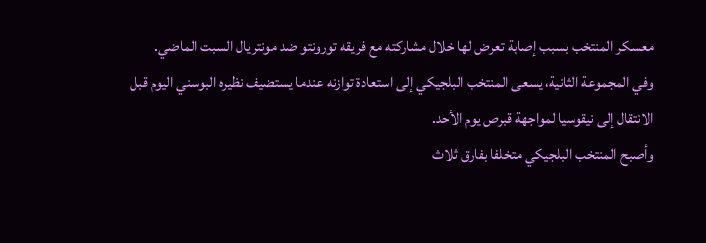معسكر المنتخب بسبب إصابة تعرض لها خلال مشاركته مع فريقه تورونتو ضد مونتريال السبت الماضي.
وفي المجموعة الثانية، يسعى المنتخب البلجيكي إلى استعادة توازنه عندما يستضيف نظيره البوسني اليوم قبل الانتقال إلى نيقوسيا لمواجهة قبرص يوم الأحد.
وأصبح المنتخب البلجيكي متخلفا بفارق ثلاث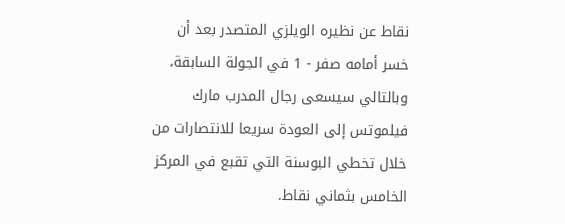نقاط عن نظيره الويلزي المتصدر بعد أن خسر أمامه صفر - 1 في الجولة السابقة، وبالتالي سيسعى رجال المدرب مارك فيلموتس إلى العودة سريعا للانتصارات من خلال تخطي البوسنة التي تقبع في المركز الخامس بثماني نقاط.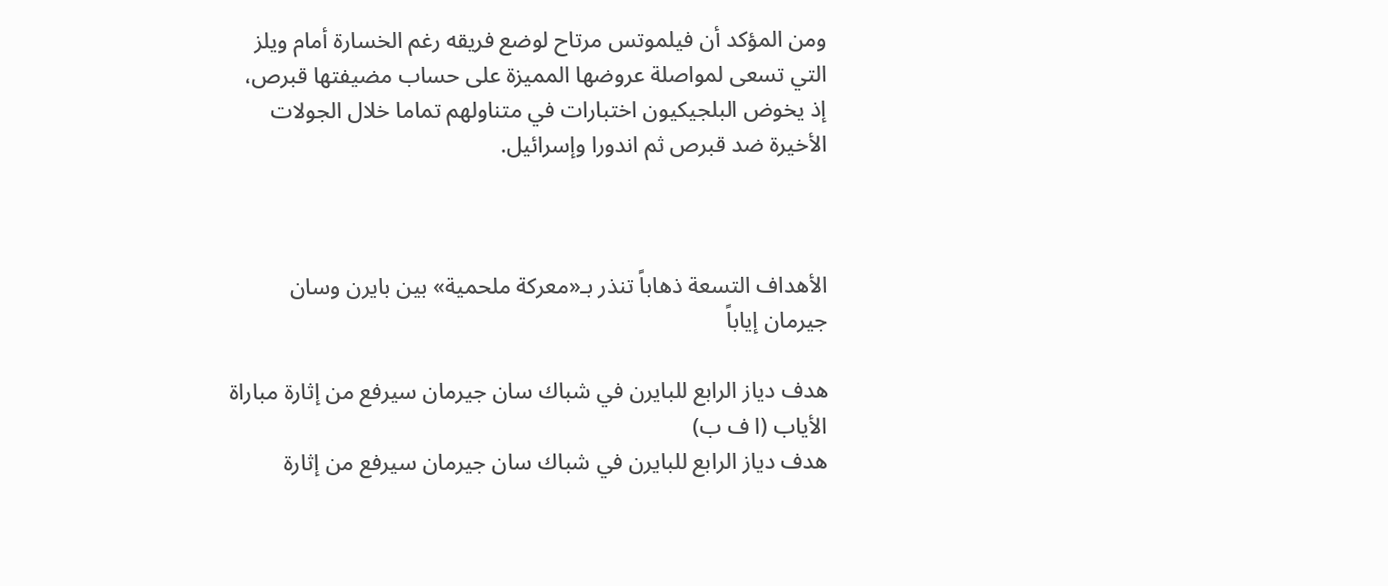ومن المؤكد أن فيلموتس مرتاح لوضع فريقه رغم الخسارة أمام ويلز التي تسعى لمواصلة عروضها المميزة على حساب مضيفتها قبرص، إذ يخوض البلجيكيون اختبارات في متناولهم تماما خلال الجولات الأخيرة ضد قبرص ثم اندورا وإسرائيل.



الأهداف التسعة ذهاباً تنذر بـ«معركة ملحمية» بين بايرن وسان جيرمان إياباً

هدف دياز الرابع للبايرن في شباك سان جيرمان سيرفع من إثارة مباراة الأياب (ا ف ب)
هدف دياز الرابع للبايرن في شباك سان جيرمان سيرفع من إثارة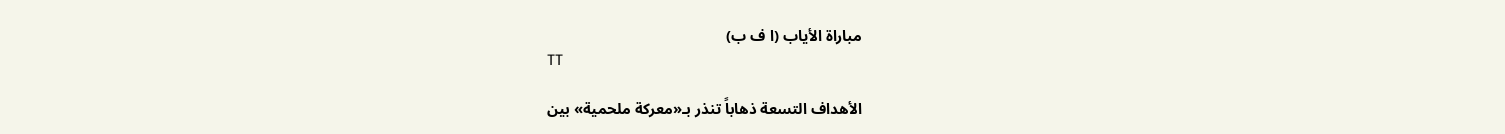مباراة الأياب (ا ف ب)
TT

الأهداف التسعة ذهاباً تنذر بـ«معركة ملحمية» بين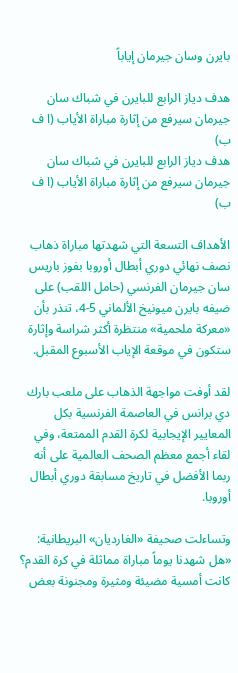بايرن وسان جيرمان إياباً

هدف دياز الرابع للبايرن في شباك سان جيرمان سيرفع من إثارة مباراة الأياب (ا ف ب)
هدف دياز الرابع للبايرن في شباك سان جيرمان سيرفع من إثارة مباراة الأياب (ا ف ب)

الأهداف التسعة التي شهدتها مباراة ذهاب نصف نهائي دوري أبطال أوروبا بفوز باريس سان جيرمان الفرنسي (حامل اللقب) على ضيفه بايرن ميونيخ الألماني 5-4، تنذر بأن «معركة ملحمية» منتظرة أكثر شراسة وإثارة ستكون في موقعة الإياب الأسبوع المقبل.

لقد أوفت مواجهة الذهاب على ملعب بارك دي برانس في العاصمة الفرنسية بكل المعايير الإيجابية لكرة القدم الممتعة، وفي لقاء أجمع معظم الصحف العالمية على أنه ربما الأفضل في تاريخ مسابقة دوري أبطال أوروبا.

وتساءلت صحيفة «الغارديان» البريطانية: «هل شهدنا يوماً مباراة مماثلة في كرة القدم؟ كانت أمسية مضيئة ومثيرة ومجنونة بعض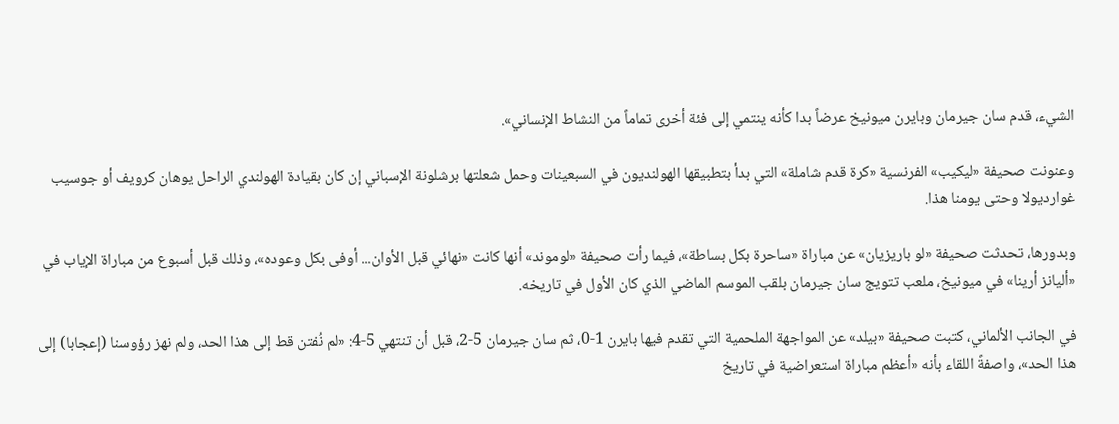الشيء، قدم سان جيرمان وبايرن ميونيخ عرضاً بدا كأنه ينتمي إلى فئة أخرى تماماً من النشاط الإنساني».

وعنونت صحيفة «ليكيب» الفرنسية «كرة قدم شاملة» التي بدأ بتطبيقها الهولنديون في السبعينات وحمل شعلتها برشلونة الإسباني إن كان بقيادة الهولندي الراحل يوهان كرويف أو جوسيب غوارديولا وحتى يومنا هذا.

وبدورها، تحدثت صحيفة «لو باريزيان» عن مباراة «ساحرة بكل بساطة»، فيما رأت صحيفة «لوموند» أنها كانت «نهائي قبل الأوان... أوفى بكل وعوده»، وذلك قبل أسبوع من مباراة الإياب في «أليانز أرينا» في ميونيخ، ملعب تتويج سان جيرمان بلقب الموسم الماضي الذي كان الأول في تاريخه.

في الجانب الألماني، كتبت صحيفة «بيلد» عن المواجهة الملحمية التي تقدم فيها بايرن 1-0، ثم سان جيرمان 5-2، قبل أن تنتهي 5-4: «لم نُفتن قط إلى هذا الحد، ولم نهز رؤوسنا (إعجابا) إلى هذا الحد»، واصفةً اللقاء بأنه «أعظم مباراة استعراضية في تاريخ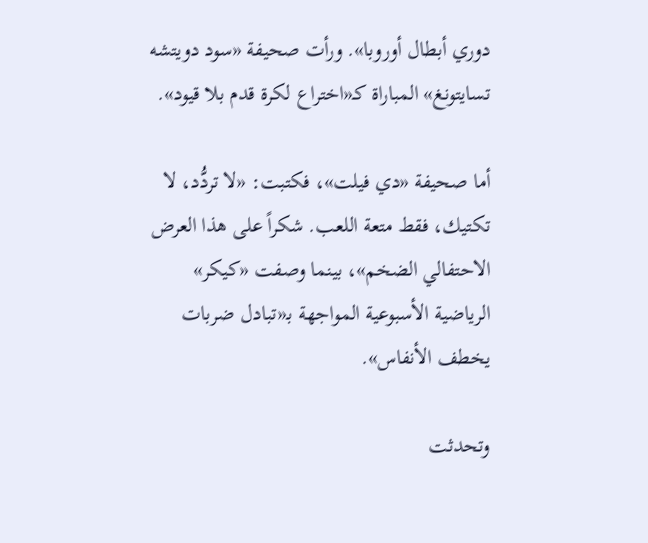دوري أبطال أوروبا». ورأت صحيفة «سود دويتشه تسايتونغ» المباراة كـ«اختراع لكرة قدم بلا قيود».

أما صحيفة «دي فيلت»، فكتبت: «لا تردُّد، لا تكتيك، فقط متعة اللعب. شكراً على هذا العرض الاحتفالي الضخم»، بينما وصفت «كيكر» الرياضية الأسبوعية المواجهة بـ«تبادل ضربات يخطف الأنفاس».

وتحدثت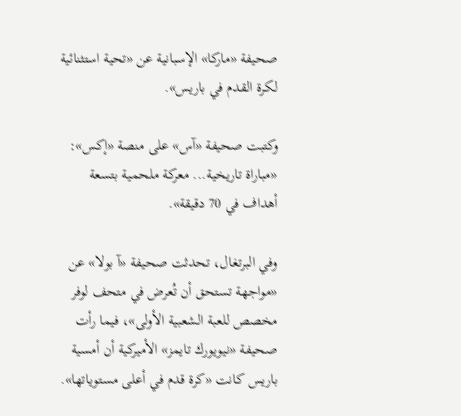صحيفة «ماركا» الإسبانية عن «تحية استثنائية لكرة القدم في باريس».

وكتبت صحيفة «آس» على منصة «إكس»: «مباراة تاريخية... معركة ملحمية بتسعة أهداف في 70 دقيقة».

وفي البرتغال، تحدثت صحيفة «آ بولا» عن «مواجهة تستحق أن تُعرض في متحف لوفر مخصص للعبة الشعبية الأولى»، فيما رأت صحيفة «نيويورك تايمز» الأميركية أن أمسية باريس كانت «كرة قدم في أعلى مستوياتها».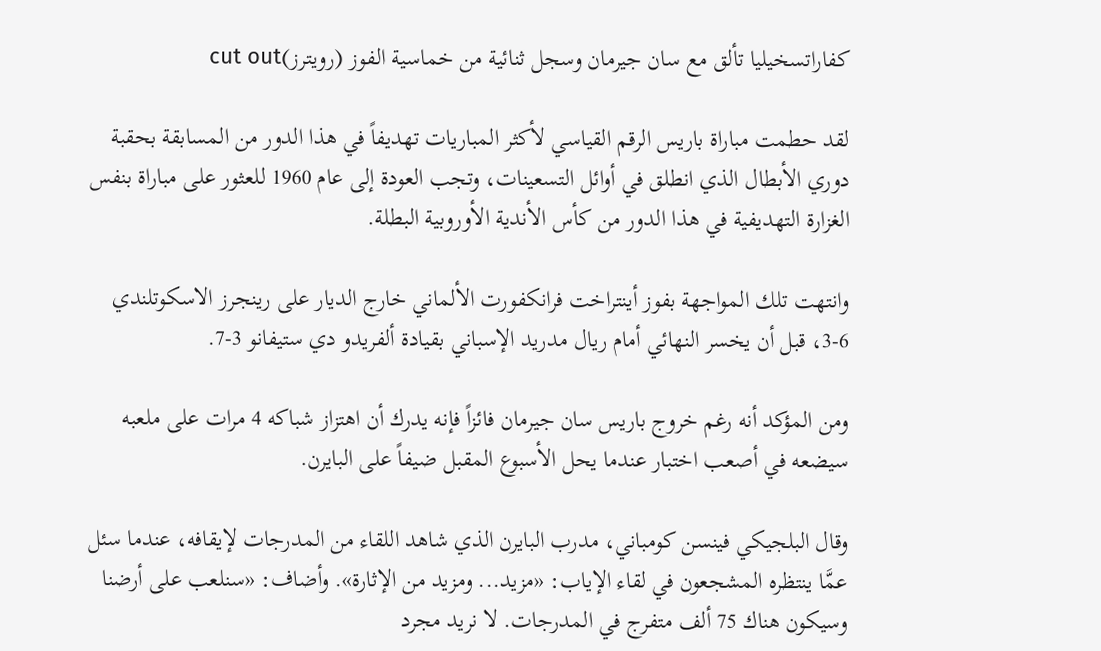كفاراتسخيليا تألق مع سان جيرمان وسجل ثنائية من خماسية الفوز (رويترز)cut out

لقد حطمت مباراة باريس الرقم القياسي لأكثر المباريات تهديفاً في هذا الدور من المسابقة بحقبة دوري الأبطال الذي انطلق في أوائل التسعينات، وتجب العودة إلى عام 1960 للعثور على مباراة بنفس الغزارة التهديفية في هذا الدور من كأس الأندية الأوروبية البطلة.

وانتهت تلك المواجهة بفوز أينتراخت فرانكفورت الألماني خارج الديار على رينجرز الاسكوتلندي 6-3، قبل أن يخسر النهائي أمام ريال مدريد الإسباني بقيادة ألفريدو دي ستيفانو 3-7.

ومن المؤكد أنه رغم خروج باريس سان جيرمان فائزاً فإنه يدرك أن اهتزاز شباكه 4 مرات على ملعبه سيضعه في أصعب اختبار عندما يحل الأسبوع المقبل ضيفاً على البايرن.

وقال البلجيكي فينسن كومباني، مدرب البايرن الذي شاهد اللقاء من المدرجات لإيقافه، عندما سئل عمَّا ينتظره المشجعون في لقاء الإياب: «مزيد... ومزيد من الإثارة». وأضاف: «سنلعب على أرضنا وسيكون هناك 75 ألف متفرج في المدرجات. لا نريد مجرد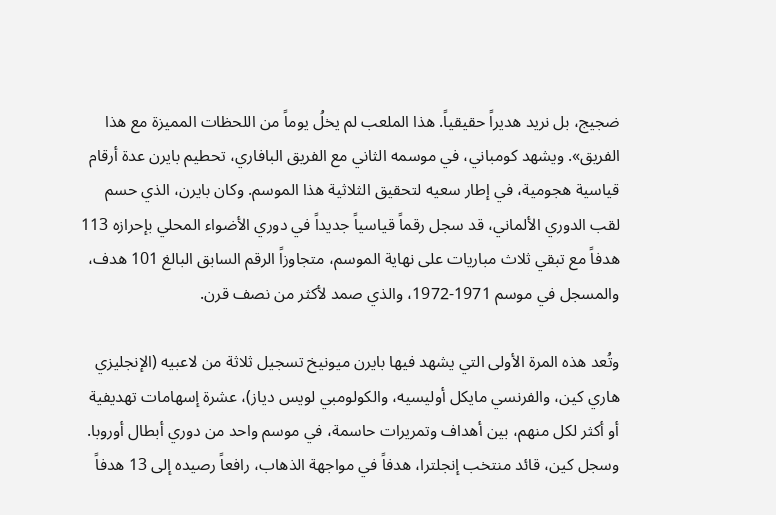ضجيج، بل نريد هديراً حقيقياً. هذا الملعب لم يخلُ يوماً من اللحظات المميزة مع هذا الفريق». ويشهد كومباني، في موسمه الثاني مع الفريق البافاري، تحطيم بايرن عدة أرقام قياسية هجومية، في إطار سعيه لتحقيق الثلاثية هذا الموسم. وكان بايرن، الذي حسم لقب الدوري الألماني، قد سجل رقماً قياسياً جديداً في دوري الأضواء المحلي بإحرازه 113 هدفاً مع تبقي ثلاث مباريات على نهاية الموسم، متجاوزاً الرقم السابق البالغ 101 هدف، والمسجل في موسم 1971-1972، والذي صمد لأكثر من نصف قرن.

وتُعد هذه المرة الأولى التي يشهد فيها بايرن ميونيخ تسجيل ثلاثة من لاعبيه (الإنجليزي هاري كين، والفرنسي مايكل أوليسيه، والكولومبي لويس دياز)، عشرة إسهامات تهديفية أو أكثر لكل منهم، بين أهداف وتمريرات حاسمة، في موسم واحد من دوري أبطال أوروبا. وسجل كين، قائد منتخب إنجلترا، هدفاً في مواجهة الذهاب، رافعاً رصيده إلى 13 هدفاً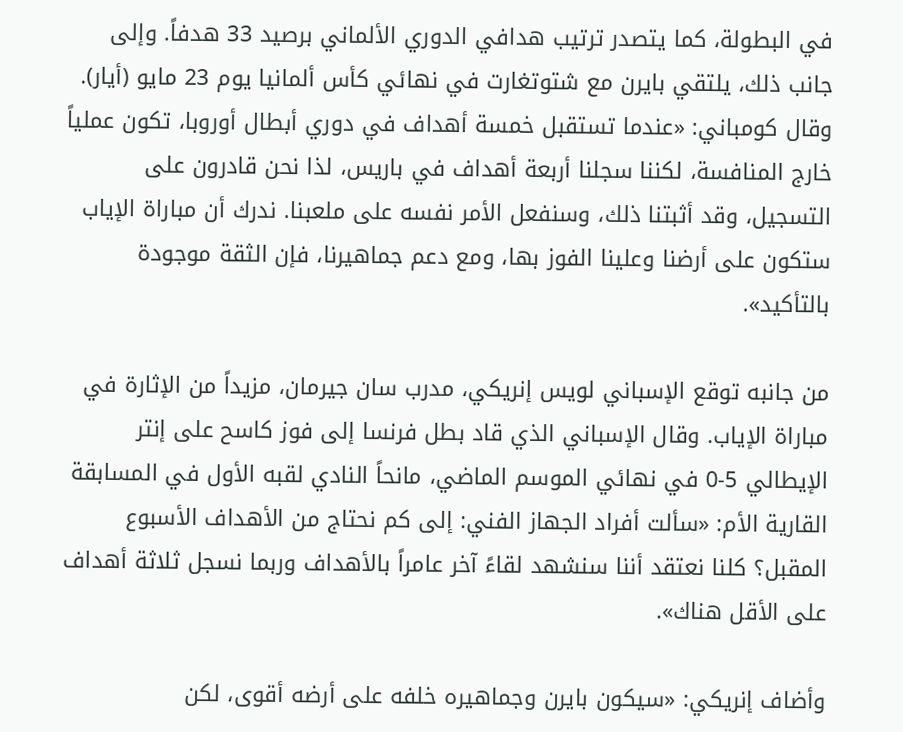في البطولة، كما يتصدر ترتيب هدافي الدوري الألماني برصيد 33 هدفاً. وإلى جانب ذلك، يلتقي بايرن مع شتوتغارت في نهائي كأس ألمانيا يوم 23 مايو (أيار). وقال كومباني: «عندما تستقبل خمسة أهداف في دوري أبطال أوروبا، تكون عملياً خارج المنافسة، لكننا سجلنا أربعة أهداف في باريس، لذا نحن قادرون على التسجيل، وقد أثبتنا ذلك، وسنفعل الأمر نفسه على ملعبنا. ندرك أن مباراة الإياب ستكون على أرضنا وعلينا الفوز بها، ومع دعم جماهيرنا، فإن الثقة موجودة بالتأكيد».

من جانبه توقع الإسباني لويس إنريكي، مدرب سان جيرمان، مزيداً من الإثارة في مباراة الإياب. وقال الإسباني الذي قاد بطل فرنسا إلى فوز كاسح على إنتر الإيطالي 5-0 في نهائي الموسم الماضي، مانحاً النادي لقبه الأول في المسابقة القارية الأم: «سألت أفراد الجهاز الفني: إلى كم نحتاج من الأهداف الأسبوع المقبل؟ كلنا نعتقد أننا سنشهد لقاءً آخر عامراً بالأهداف وربما نسجل ثلاثة أهداف على الأقل هناك».

وأضاف إنريكي: «سيكون بايرن وجماهيره خلفه على أرضه أقوى، لكن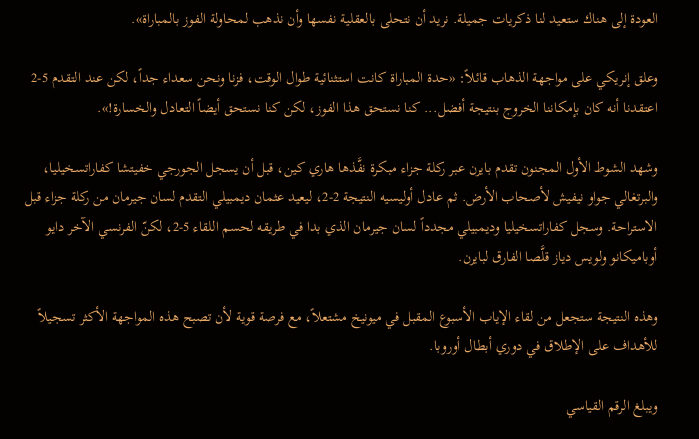العودة إلى هناك ستعيد لنا ذكريات جميلة. نريد أن نتحلى بالعقلية نفسها وأن نذهب لمحاولة الفوز بالمباراة».

وعلق إنريكي على مواجهة الذهاب قائلاً: «حدة المباراة كانت استثنائية طوال الوقت، فزنا ونحن سعداء جداً، لكن عند التقدم 5-2 اعتقدنا أنه كان بإمكاننا الخروج بنتيجة أفضل... كنا نستحق هذا الفوز، لكن كنا نستحق أيضاً التعادل والخسارة!».

وشهد الشوط الأول المجنون تقدم بايرن عبر ركلة جزاء مبكرة نفَّذها هاري كين، قبل أن يسجل الجورجي خفيتشا كفاراتسخيليا، والبرتغالي جواو نيفيش لأصحاب الأرض. ثم عادل أوليسيه النتيجة 2-2، ليعيد عثمان ديمبيلي التقدم لسان جيرمان من ركلة جزاء قبل الاستراحة. وسجل كفاراتسخيليا وديمبيلي مجدداً لسان جيرمان الذي بدا في طريقه لحسم اللقاء 5-2، لكنّ الفرنسي الآخر دايو أوباميكانو ولويس دياز قلَّصا الفارق لبايرن.

وهذه النتيجة ستجعل من لقاء الإياب الأسبوع المقبل في ميونيخ مشتعلاً، مع فرصة قوية لأن تصبح هذه المواجهة الأكثر تسجيلاً للأهداف على الإطلاق في دوري أبطال أوروبا.

ويبلغ الرقم القياسي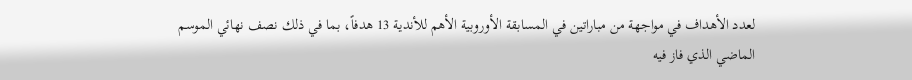لعدد الأهداف في مواجهة من مباراتين في المسابقة الأوروبية الأهم للأندية 13 هدفاً، بما في ذلك نصف نهائي الموسم الماضي الذي فاز فيه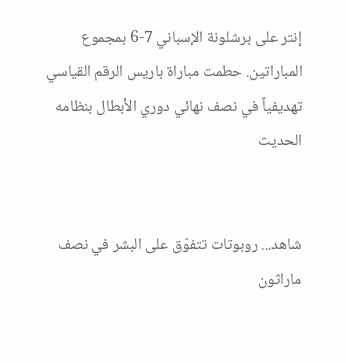إنتر على برشلونة الإسباني 7-6 بمجموع المباراتين. حطمت مباراة باريس الرقم القياسي تهديفياً في نصف نهائي دوري الأبطال بنظامه الحديث


شاهد... روبوتات تتفوّق على البشر في نصف ماراثون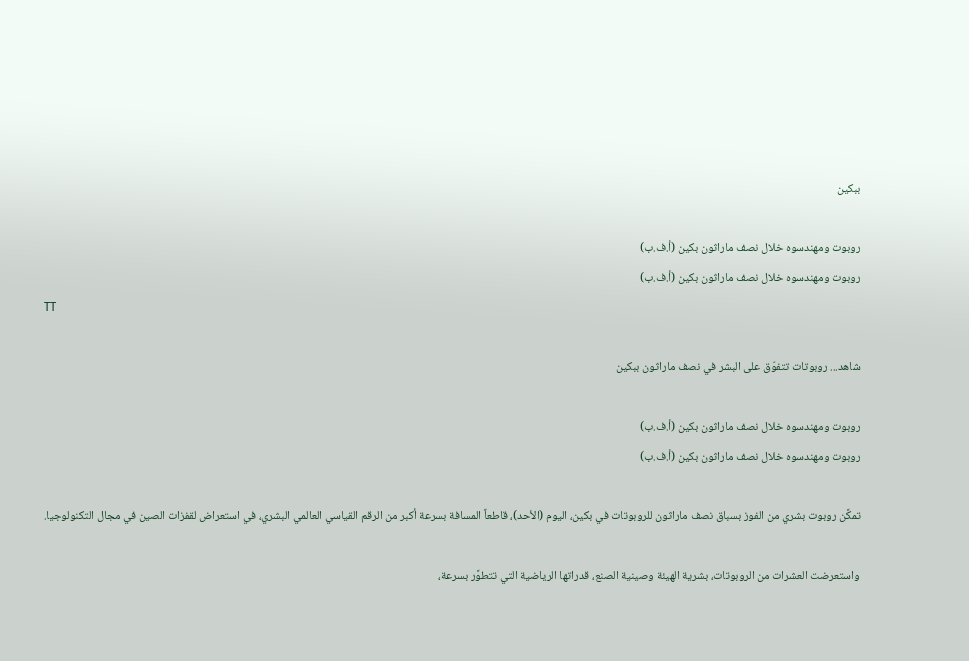ببكين

روبوت ومهندسوه خلال نصف ماراثون بكين (أ.ف.ب)
روبوت ومهندسوه خلال نصف ماراثون بكين (أ.ف.ب)
TT

شاهد... روبوتات تتفوّق على البشر في نصف ماراثون ببكين

روبوت ومهندسوه خلال نصف ماراثون بكين (أ.ف.ب)
روبوت ومهندسوه خلال نصف ماراثون بكين (أ.ف.ب)

تمكَّن روبوت بشري من الفوز بسباق نصف ماراثون للروبوتات في بكين، اليوم (الأحد)، قاطعاً المسافة بسرعة أكبر من الرقم القياسي العالمي البشري، في استعراض لقفزات الصين في مجال التكنولوجيا.

واستعرضت العشرات ‌من الروبوتات، بشرية الهيئة وصينية الصنع، قدراتها الرياضية التي تتطوَّر بسرعة،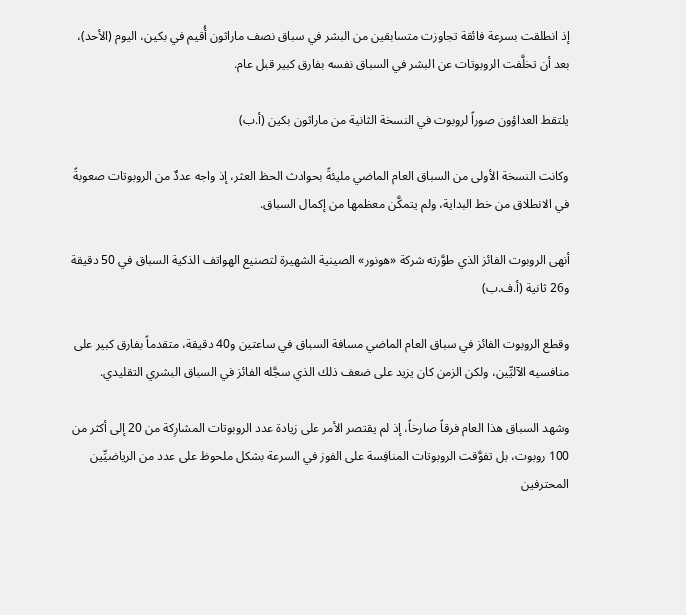إذ انطلقت بسرعة فائقة تجاوزت متسابقين من البشر في سباق نصف ماراثون أُقيم في بكين، اليوم (الأحد)، بعد أن تخلَّفت الروبوتات عن البشر في السباق نفسه بفارق كبير قبل عام.

يلتقط العداؤون صوراً لروبوت في النسخة الثانية من ماراثون بكين (أ.ب)

وكانت النسخة الأولى من السباق العام الماضي مليئةً بحوادث الحظ العثر، إذ واجه عددٌ من الروبوتات صعوبةً في الانطلاق من خط البداية، ولم يتمكَّن معظمها ‌من إكمال ‌السباق.

أنهى الروبوت الفائز الذي طوَّرته شركة «هونور» الصينية الشهيرة لتصنيع الهواتف الذكية السباق في 50 دقيقة و26 ثانية (أ.ف.ب)

وقطع الروبوت الفائز في سباق ‌العام الماضي مسافة السباق في ساعتين و40 دقيقة، متقدماً بفارق كبير على منافسيه الآليِّين، ولكن الزمن كان يزيد على ضعف ذلك الذي سجَّله الفائز في السباق البشري التقليدي.

وشهد السباق هذا العام فرقاً صارخاً، إذ لم يقتصر الأمر على زيادة عدد الروبوتات المشارِكة من 20 إلى أكثر من 100 روبوت، بل تفوَّقت الروبوتات ‌المنافِسة على الفوز ‌في السرعة بشكل ملحوظ على عدد من الرياضيِّين المحترفين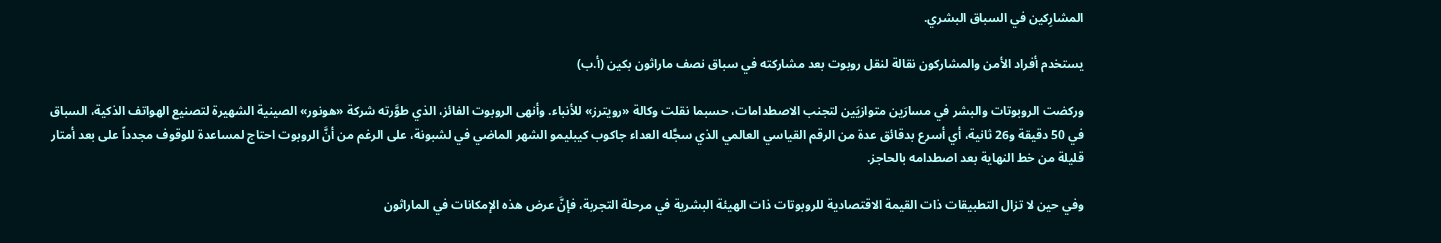المشارِكين ‌في السباق البشري.

يستخدم أفراد الأمن والمشاركون نقالة لنقل روبوت بعد مشاركته في سباق نصف ماراثون بكين (أ.ب)

وركضت الروبوتات والبشر في مسارَين ‌متوازيَين لتجنب الاصطدامات، حسبما نقلت وكالة «رويترز» للأنباء. وأنهى الروبوت الفائز، الذي طوَّرته شركة «هونور» الصينية الشهيرة لتصنيع الهواتف الذكية، السباق في 50 دقيقة و26 ثانية، أي أسرع بدقائق عدة من الرقم ‌القياسي العالمي الذي سجَّله العداء جاكوب كيبليمو الشهر الماضي في لشبونة، على الرغم من أنَّ الروبوت احتاج لمساعدة للوقوف مجدداً على بعد أمتار قليلة من خط النهاية بعد اصطدامه بالحاجز.

وفي حين لا تزال التطبيقات ذات القيمة الاقتصادية للروبوتات ذات الهيئة البشرية في مرحلة التجربة، فإنَّ عرض هذه الإمكانات في الماراثون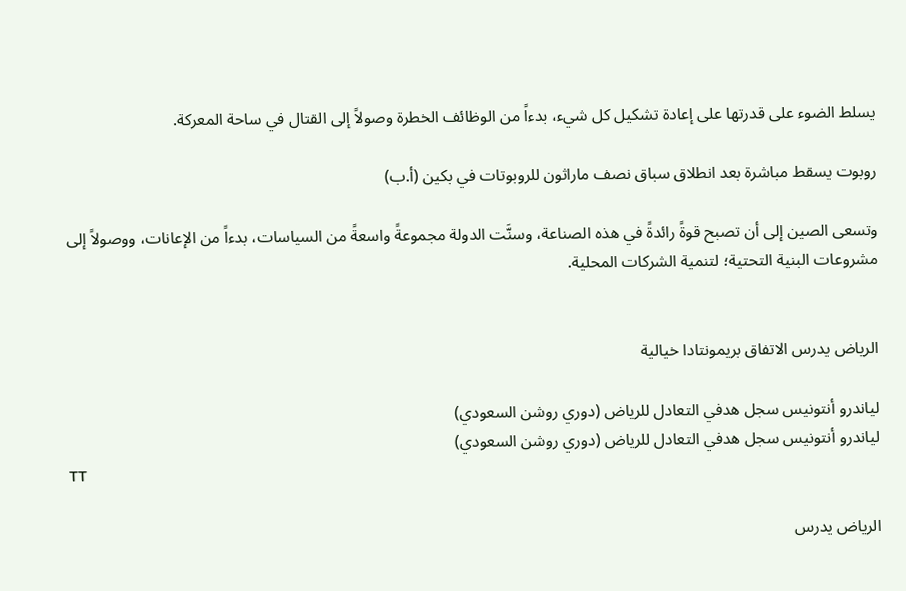يسلط الضوء على قدرتها على إعادة تشكيل كل شيء، بدءاً من الوظائف الخطرة وصولاً إلى القتال في ساحة المعركة.

روبوت يسقط مباشرة بعد انطلاق سباق نصف ماراثون للروبوتات في بكين (أ.ب)

وتسعى الصين إلى أن تصبح قوةً رائدةً في هذه الصناعة، وسنَّت الدولة مجموعةً واسعةً من السياسات، بدءاً من الإعانات، ووصولاً إلى مشروعات البنية التحتية؛ لتنمية الشركات المحلية.


الرياض يدرس الاتفاق بريمونتادا خيالية

لياندرو أنتونيس سجل هدفي التعادل للرياض (دوري روشن السعودي)
لياندرو أنتونيس سجل هدفي التعادل للرياض (دوري روشن السعودي)
TT

الرياض يدرس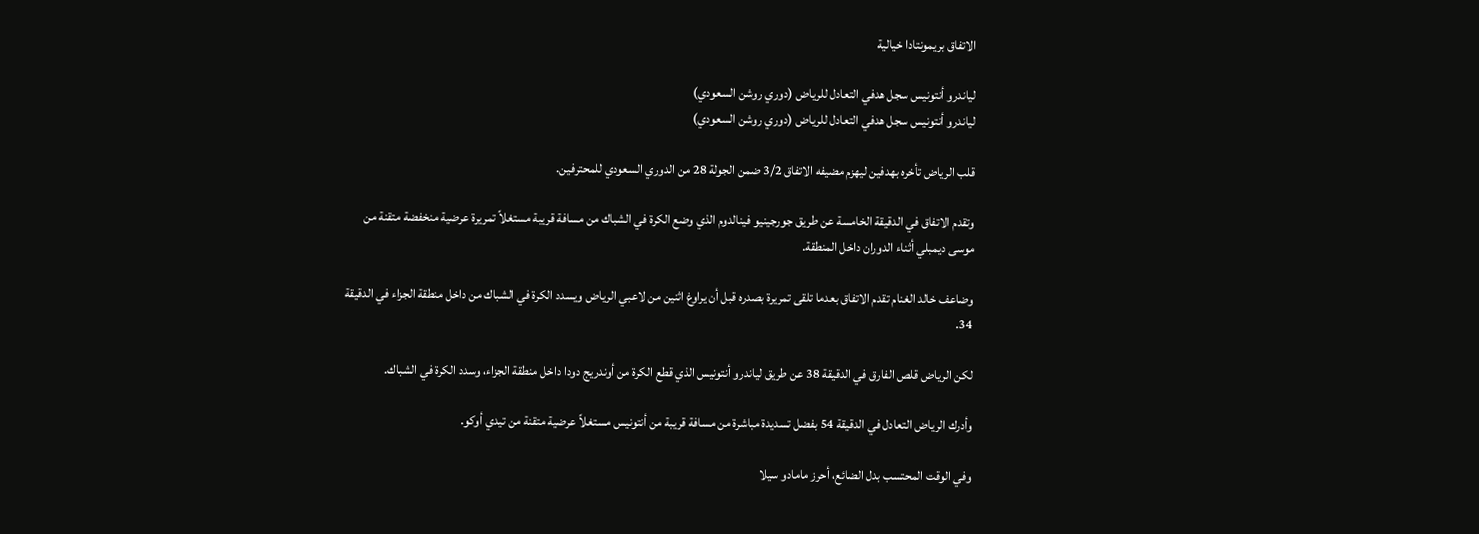الاتفاق بريمونتادا خيالية

لياندرو أنتونيس سجل هدفي التعادل للرياض (دوري روشن السعودي)
لياندرو أنتونيس سجل هدفي التعادل للرياض (دوري روشن السعودي)

قلب الرياض تأخره بهدفين ليهزم مضيفه الاتفاق 3/2 ضمن الجولة 28 من الدوري السعودي للمحترفين.

وتقدم الاتفاق في الدقيقة الخامسة عن طريق جورجينيو فينالدوم الذي وضع الكرة في الشباك من مسافة قريبة مستغلاً تمريرة عرضية منخفضة متقنة من موسى ديمبلي أثناء الدوران داخل المنطقة.

وضاعف خالد الغنام تقدم الاتفاق بعدما تلقى تمريرة بصدره قبل أن يراوغ اثنين من لاعبي الرياض ويسدد الكرة في الشباك من داخل منطقة الجزاء في الدقيقة 34.

لكن الرياض قلص الفارق في الدقيقة 38 عن طريق لياندرو أنتونيس الذي قطع الكرة من أوندريج دودا داخل منطقة الجزاء، وسدد الكرة في الشباك.

وأدرك الرياض التعادل في الدقيقة 54 بفضل تسديدة مباشرة من مسافة قريبة من أنتونيس مستغلاً عرضية متقنة من تيدي أوكو.

وفي الوقت المحتسب بدل الضائع، أحرز مامادو سيلا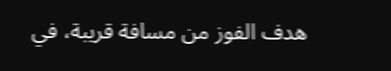هدف الفوز من مسافة قريبة، في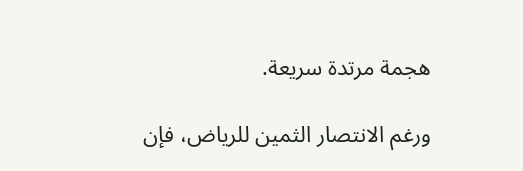هجمة مرتدة سريعة.

ورغم الانتصار الثمين للرياض، فإن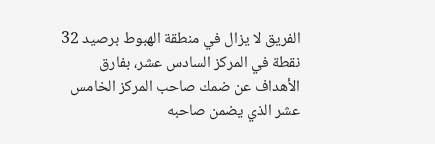الفريق لا يزال في منطقة الهبوط برصيد 32 نقطة في المركز السادس عشر، بفارق الأهداف عن ضمك صاحب المركز الخامس عشر الذي يضمن صاحبه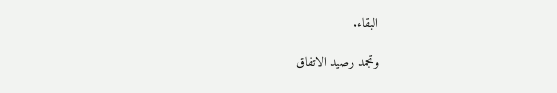البقاء.

وتجمد رصيد الاتفاق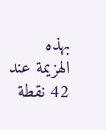بهذه الهزيمة عند 42 نقطة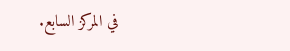في المركز السابع.